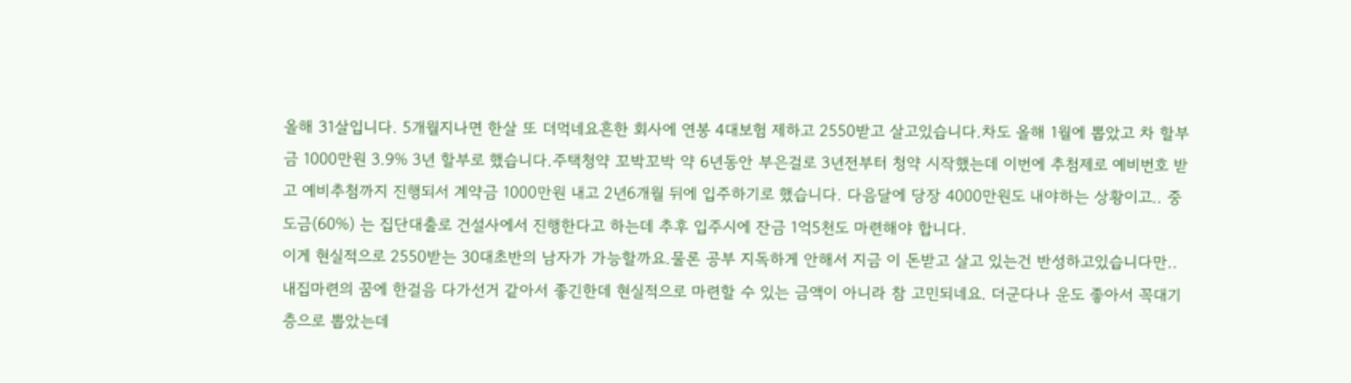올해 31살입니다. 5개월지나면 한살 또 더먹네요흔한 회사에 연봉 4대보험 제하고 2550받고 살고있습니다.차도 올해 1월에 뽑았고 차 할부금 1000만원 3.9% 3년 할부로 했습니다.주택청약 꼬박꼬박 약 6년동안 부은걸로 3년전부터 청약 시작했는데 이번에 추첨제로 예비번호 받고 예비추첨까지 진행되서 계약금 1000만원 내고 2년6개월 뒤에 입주하기로 했습니다. 다음달에 당장 4000만원도 내야하는 상황이고.. 중도금(60%) 는 집단대출로 건설사에서 진행한다고 하는데 추후 입주시에 잔금 1억5천도 마련해야 합니다.
이게 현실적으로 2550받는 30대초반의 남자가 가능할까요.물론 공부 지독하게 안해서 지금 이 돈받고 살고 있는건 반성하고있습니다만..내집마련의 꿈에 한걸음 다가선거 같아서 좋긴한데 현실적으로 마련할 수 있는 금액이 아니라 참 고민되네요. 더군다나 운도 좋아서 꼭대기층으로 뽑았는데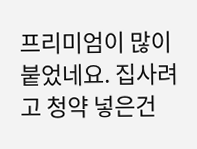프리미엄이 많이 붙었네요. 집사려고 청약 넣은건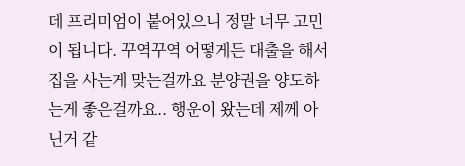데 프리미엄이 붙어있으니 정말 너무 고민이 됩니다. 꾸역꾸역 어떻게든 대출을 해서 집을 사는게 맞는걸까요 분양권을 양도하는게 좋은걸까요.. 행운이 왔는데 제께 아닌거 같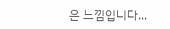은 느낌입니다...